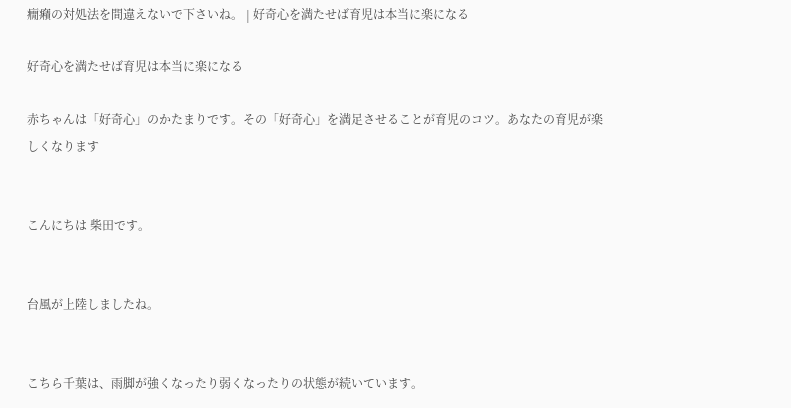癇癪の対処法を間違えないで下さいね。 | 好奇心を満たせば育児は本当に楽になる

好奇心を満たせば育児は本当に楽になる

赤ちゃんは「好奇心」のかたまりです。その「好奇心」を満足させることが育児のコツ。あなたの育児が楽しくなります


こんにちは 柴田です。


台風が上陸しましたね。


こちら千葉は、雨脚が強くなったり弱くなったりの状態が続いています。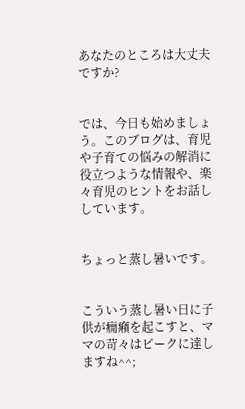あなたのところは大丈夫ですか?


では、今日も始めましょう。このブログは、育児や子育ての悩みの解消に役立つような情報や、楽々育児のヒントをお話ししています。


ちょっと蒸し暑いです。


こういう蒸し暑い日に子供が癇癪を起こすと、ママの苛々はピークに達しますね^^;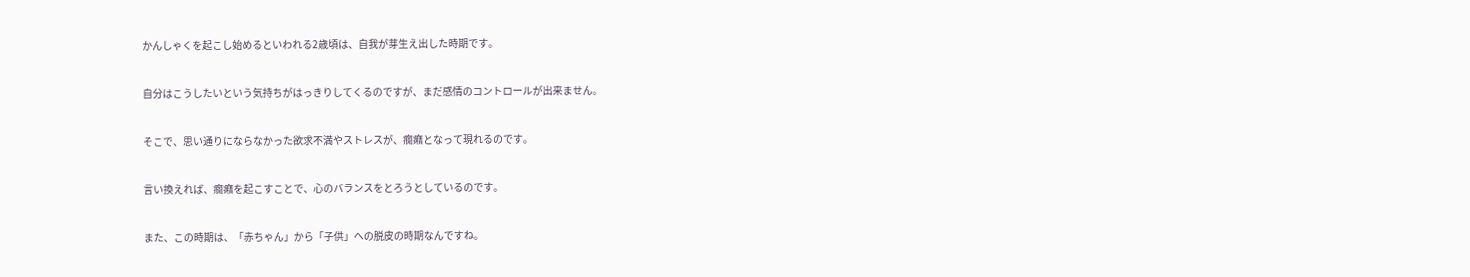かんしゃくを起こし始めるといわれる2歳頃は、自我が芽生え出した時期です。


自分はこうしたいという気持ちがはっきりしてくるのですが、まだ感情のコントロールが出来ません。


そこで、思い通りにならなかった欲求不満やストレスが、癇癪となって現れるのです。


言い換えれば、癇癪を起こすことで、心のバランスをとろうとしているのです。


また、この時期は、「赤ちゃん」から「子供」への脱皮の時期なんですね。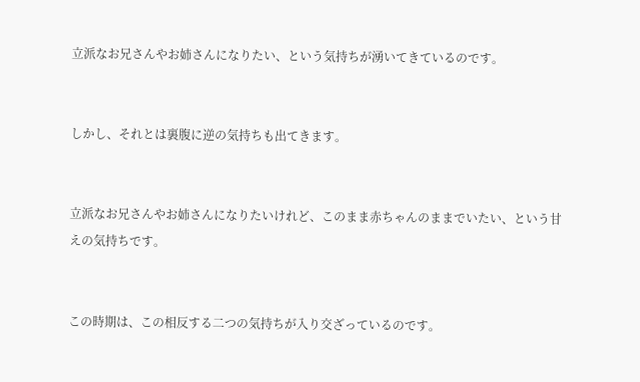立派なお兄さんやお姉さんになりたい、という気持ちが湧いてきているのです。


しかし、それとは裏腹に逆の気持ちも出てきます。


立派なお兄さんやお姉さんになりたいけれど、このまま赤ちゃんのままでいたい、という甘えの気持ちです。


この時期は、この相反する二つの気持ちが入り交ざっているのです。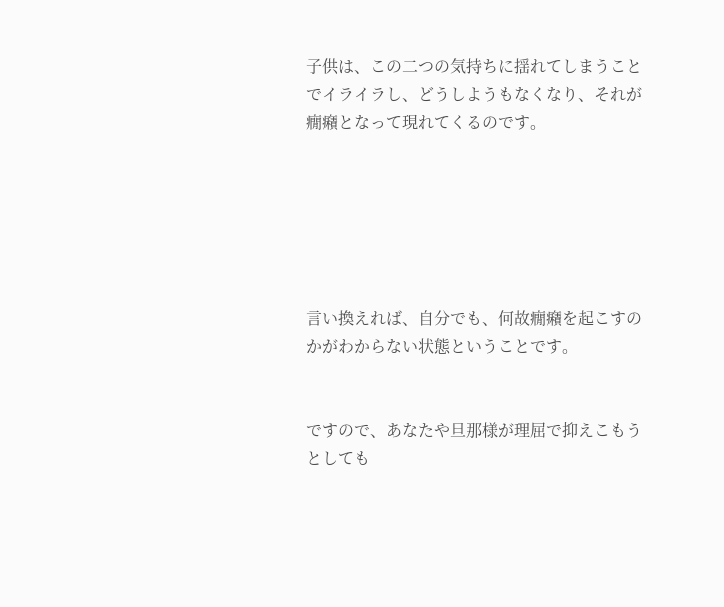子供は、この二つの気持ちに揺れてしまうことでイライラし、どうしようもなくなり、それが癇癪となって現れてくるのです。






言い換えれば、自分でも、何故癇癪を起こすのかがわからない状態ということです。


ですので、あなたや旦那様が理屈で抑えこもうとしても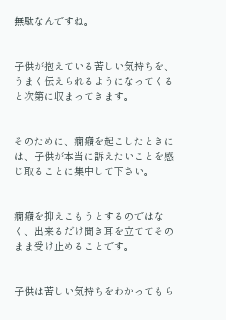無駄なんですね。


子供が抱えている苦しい気持ちを、うまく伝えられるようになってくると次第に収まってきます。


そのために、癇癪を起こしたときには、子供が本当に訴えたいことを感じ取ることに集中して下さい。


癇癪を抑えこもうとするのではなく、出来るだけ聞き耳を立ててそのまま受け止めることです。


子供は苦しい気持ちをわかってもら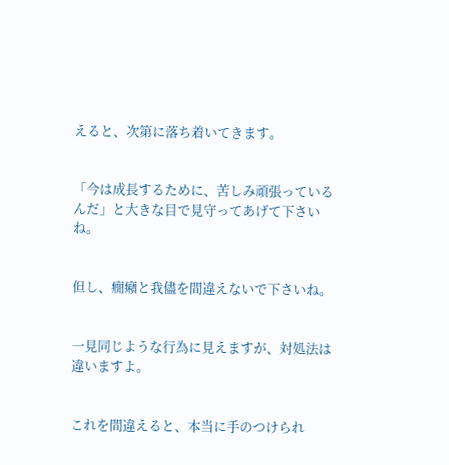えると、次第に落ち着いてきます。


「今は成長するために、苦しみ頑張っているんだ」と大きな目で見守ってあげて下さいね。


但し、癇癪と我儘を間違えないで下さいね。


一見同じような行為に見えますが、対処法は違いますよ。


これを間違えると、本当に手のつけられ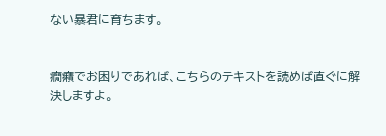ない暴君に育ちます。


癇癪でお困りであれば、こちらのテキストを読めば直ぐに解決しますよ。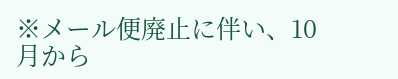※メール便廃止に伴い、10月から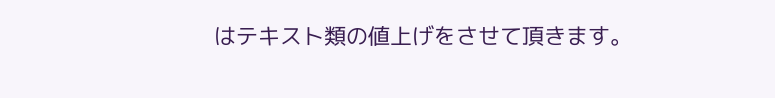はテキスト類の値上げをさせて頂きます。